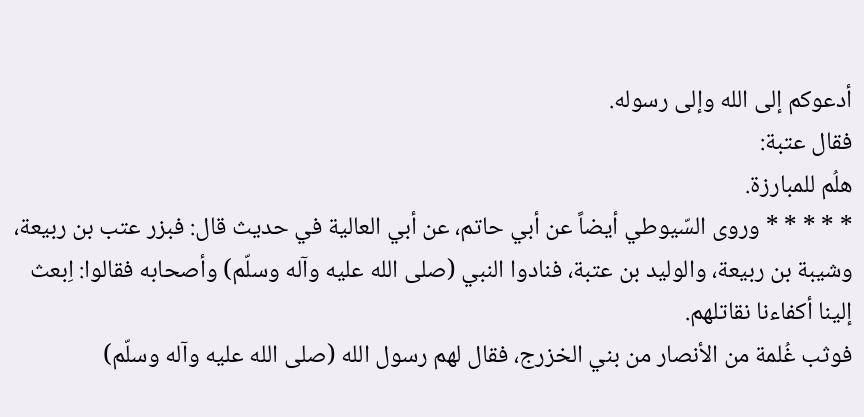أدعوكم إلى الله وإلى رسوله.
فقال عتبة:
هلُم للمبارزة.
* * * * * وروى السّيوطي أيضاً عن أبي حاتم، عن أبي العالية في حديث قال: فبزر عتب بن ربيعة، وشيبة بن ربيعة، والوليد بن عتبة، فنادوا النبي (صلى الله عليه وآله وسلّم) وأصحابه فقالوا: اِبعث إلينا أكفاءنا نقاتلهم.
فوثب غُلمة من الأنصار من بني الخزرج، فقال لهم رسول الله (صلى الله عليه وآله وسلّم)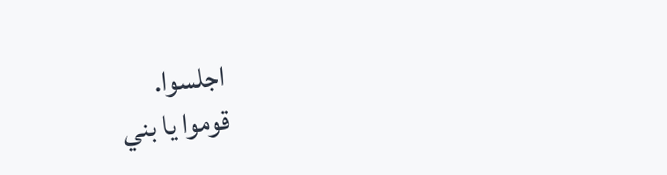اجلسوا.
قوموا يا بني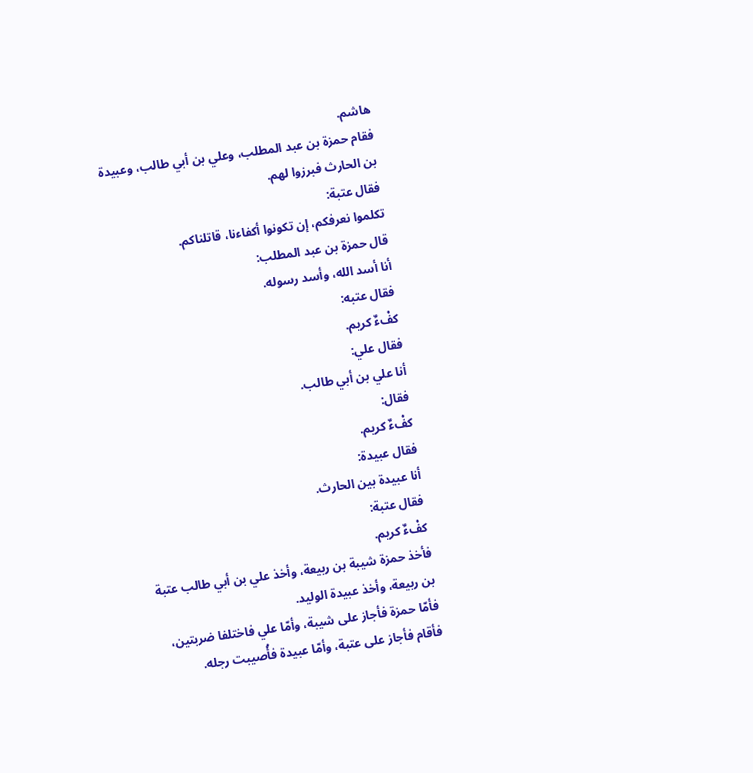هاشم.
فقام حمزة بن عبد المطلب، وعلي بن أبي طالب، وعبيدة بن الحارث فبرزوا لهم.
فقال عتبة:
تكلموا نعرفكم، إن تكونوا أكفاءنا، قاتلناكم.
قال حمزة بن عبد المطلب:
أنا أسد الله، وأسد رسوله.
فقال عتبه:
كفْءٌ كريم.
فقال علي:
أنا علي بن أبي طالب.
فقال:
كفْءٌ كريم.
فقال عبيدة:
أنا عبيدة بين الحارث.
فقال عتبة:
كفْءٌ كريم.
فأخذ حمزة شيبة بن ربيعة، وأخذ علي بن أبي طالب عتبة بن ربيعة، وأخذ عبيدة الوليد.
فأمّا حمزة فأجاز على شيبة، وأمّا علي فاختلفا ضربتين، فأقام فأجاز على عتبة، وأمّا عبيدة فأُصيبت رجله.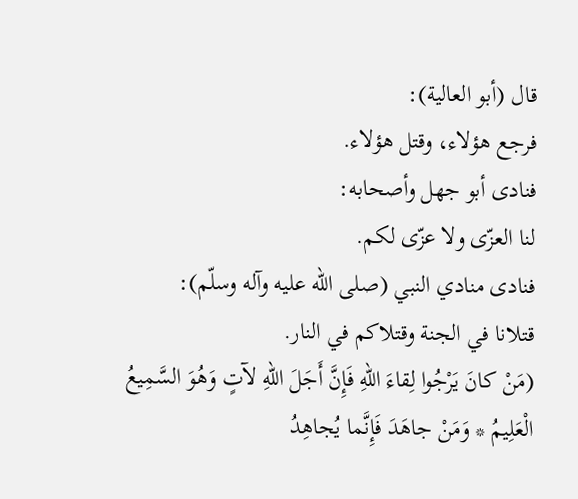قال (أبو العالية):
فرجع هؤلاء، وقتل هؤلاء.
فنادى أبو جهل وأصحابه:
لنا العزّى ولا عزّى لكم.
فنادى منادي النبي (صلى الله عليه وآله وسلّم):
قتلانا في الجنة وقتلاكم في النار.
(مَنْ كانَ يَرْجُوا لِقاءَ اللهِ فَإِنَّ أَجَلَ اللهِ لآتٍ وَهُوَ السَّمِيعُ الْعَلِيمُ * وَمَنْ جاهَدَ فَإِنَّما يُجاهِدُ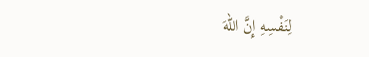لِنَفْسِهِ إِنَّ اللهَ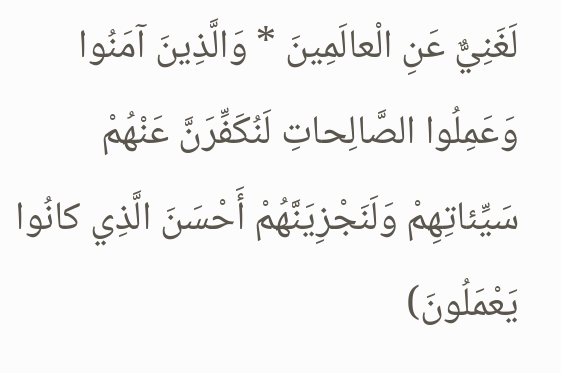لَغَنِيٌّ عَنِ الْعالَمِينَ * وَالَّذِينَ آمَنُوا وَعَمِلُوا الصَّالِحاتِ لَنُكَفِّرَنَّ عَنْهُمْ سَيِّئاتِهِمْ وَلَنَجْزِيَنَّهُمْ أَحْسَنَ الَّذِي كانُوا يَعْمَلُونَ)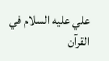علي عليه السلام في القرآن